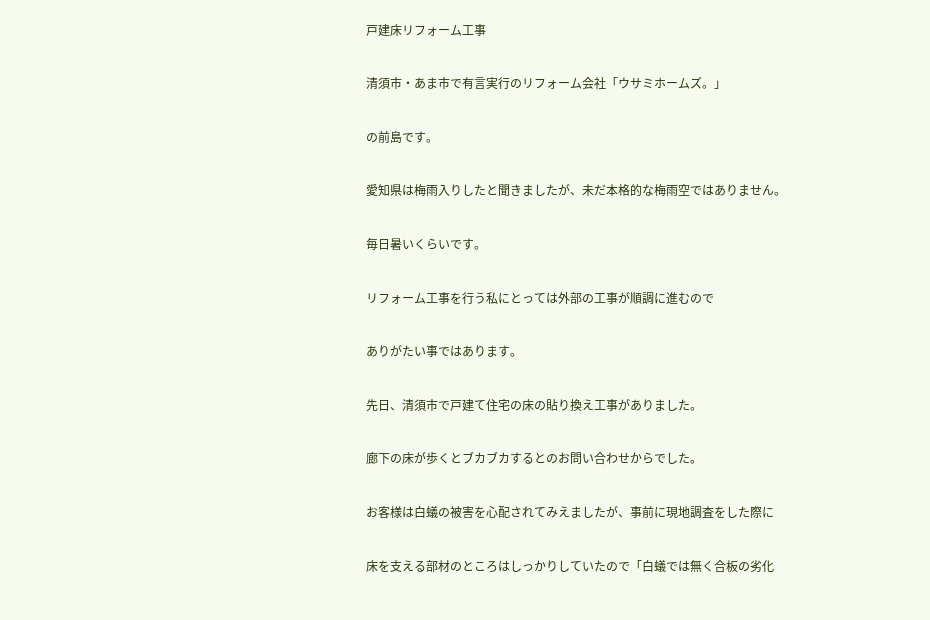戸建床リフォーム工事

清須市・あま市で有言実行のリフォーム会社「ウサミホームズ。」

の前島です。

愛知県は梅雨入りしたと聞きましたが、未だ本格的な梅雨空ではありません。

毎日暑いくらいです。

リフォーム工事を行う私にとっては外部の工事が順調に進むので

ありがたい事ではあります。

先日、清須市で戸建て住宅の床の貼り換え工事がありました。

廊下の床が歩くとブカブカするとのお問い合わせからでした。

お客様は白蟻の被害を心配されてみえましたが、事前に現地調査をした際に

床を支える部材のところはしっかりしていたので「白蟻では無く合板の劣化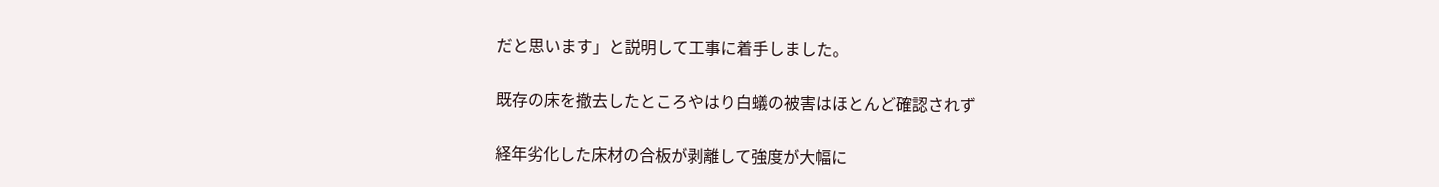だと思います」と説明して工事に着手しました。

既存の床を撤去したところやはり白蟻の被害はほとんど確認されず

経年劣化した床材の合板が剥離して強度が大幅に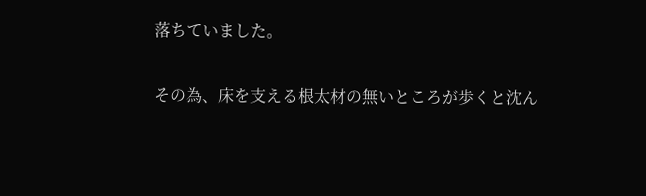落ちていました。

その為、床を支える根太材の無いところが歩くと沈ん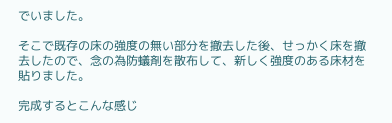でいました。

そこで既存の床の強度の無い部分を撤去した後、せっかく床を撤去したので、念の為防蟻剤を散布して、新しく強度のある床材を貼りました。

完成するとこんな感じ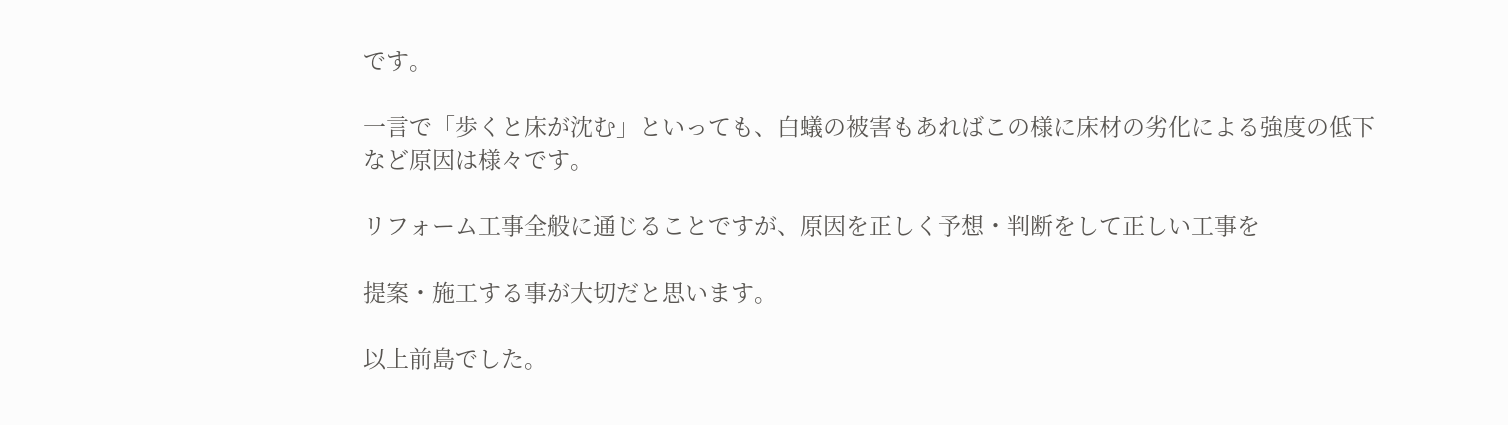です。

一言で「歩くと床が沈む」といっても、白蟻の被害もあればこの様に床材の劣化による強度の低下など原因は様々です。

リフォーム工事全般に通じることですが、原因を正しく予想・判断をして正しい工事を

提案・施工する事が大切だと思います。

以上前島でした。